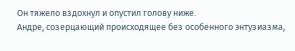Он тяжело вздохнул и опустил голову ниже.
Андре, созерцающий происходящее без особенного энтузиазма,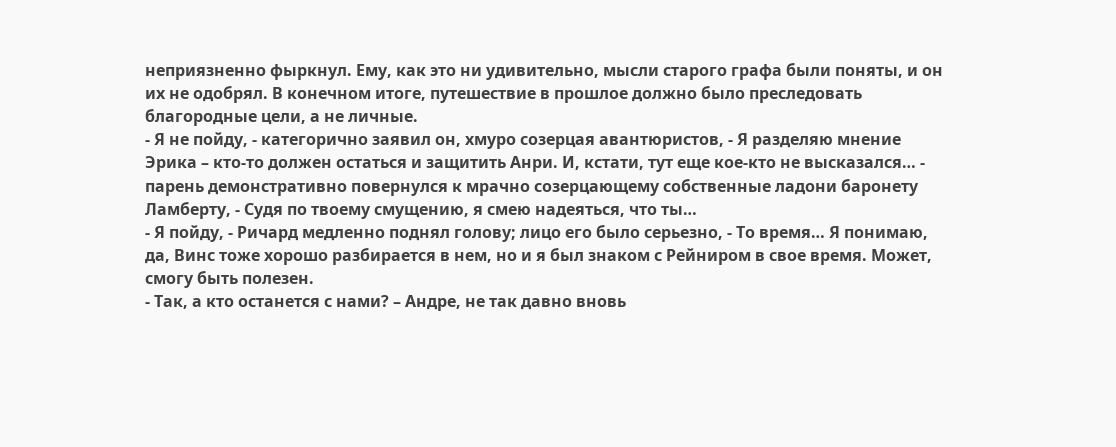неприязненно фыркнул. Ему, как это ни удивительно, мысли старого графа были поняты, и он их не одобрял. В конечном итоге, путешествие в прошлое должно было преследовать благородные цели, а не личные.
- Я не пойду, - категорично заявил он, хмуро созерцая авантюристов, - Я разделяю мнение Эрика – кто-то должен остаться и защитить Анри. И, кстати, тут еще кое-кто не высказался… - парень демонстративно повернулся к мрачно созерцающему собственные ладони баронету Ламберту, - Судя по твоему смущению, я смею надеяться, что ты…
- Я пойду, - Ричард медленно поднял голову; лицо его было серьезно, - То время… Я понимаю, да, Винс тоже хорошо разбирается в нем, но и я был знаком с Рейниром в свое время. Может, смогу быть полезен.
- Так, а кто останется с нами? – Андре, не так давно вновь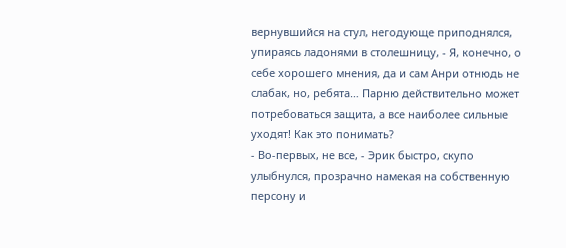вернувшийся на стул, негодующе приподнялся, упираясь ладонями в столешницу, - Я, конечно, о себе хорошего мнения, да и сам Анри отнюдь не слабак, но, ребята… Парню действительно может потребоваться защита, а все наиболее сильные уходят! Как это понимать?
- Во-первых, не все, - Эрик быстро, скупо улыбнулся, прозрачно намекая на собственную персону и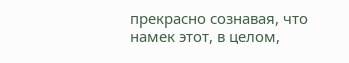прекрасно сознавая, что намек этот, в целом,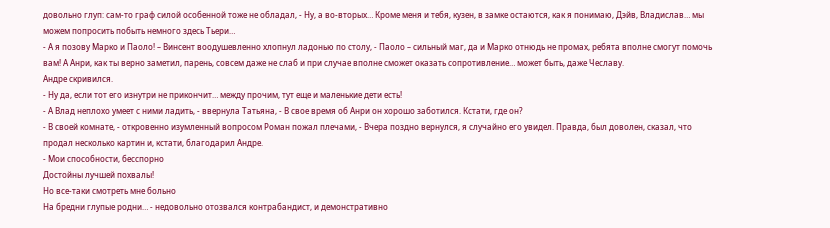довольно глуп: сам-то граф силой особенной тоже не обладал, - Ну, а во-вторых… Кроме меня и тебя, кузен, в замке остаются, как я понимаю, Дэйв, Владислав… мы можем попросить побыть немного здесь Тьери…
- А я позову Марко и Паоло! – Винсент воодушевленно хлопнул ладонью по столу, - Паоло – сильный маг, да и Марко отнюдь не промах, ребята вполне смогут помочь вам! А Анри, как ты верно заметил, парень, совсем даже не слаб и при случае вполне сможет оказать сопротивление… может быть, даже Чеславу.
Андре скривился.
- Ну да, если тот его изнутри не прикончит… между прочим, тут еще и маленькие дети есть!
- А Влад неплохо умеет с ними ладить, - ввернула Татьяна, - В свое время об Анри он хорошо заботился. Кстати, где он?
- В своей комнате, - откровенно изумленный вопросом Роман пожал плечами, - Вчера поздно вернулся, я случайно его увидел. Правда, был доволен, сказал, что продал несколько картин и, кстати, благодарил Андре.
- Мои способности, бесспорно
Достойны лучшей похвалы!
Но все-таки смотреть мне больно
На бредни глупые родни… - недовольно отозвался контрабандист, и демонстративно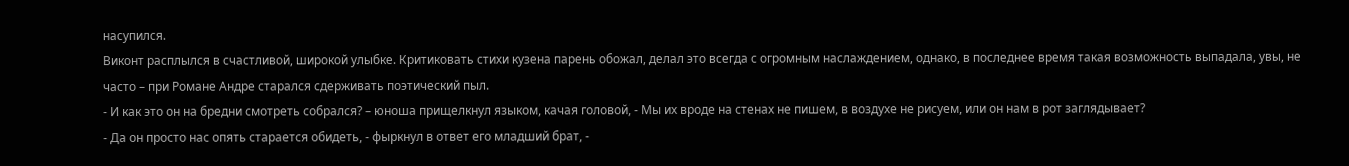насупился.
Виконт расплылся в счастливой, широкой улыбке. Критиковать стихи кузена парень обожал, делал это всегда с огромным наслаждением, однако, в последнее время такая возможность выпадала, увы, не часто – при Романе Андре старался сдерживать поэтический пыл.
- И как это он на бредни смотреть собрался? – юноша прищелкнул языком, качая головой, - Мы их вроде на стенах не пишем, в воздухе не рисуем, или он нам в рот заглядывает?
- Да он просто нас опять старается обидеть, - фыркнул в ответ его младший брат, -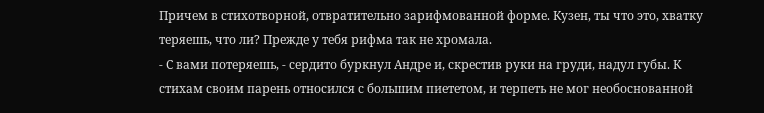Причем в стихотворной, отвратительно зарифмованной форме. Кузен, ты что это, хватку теряешь, что ли? Прежде у тебя рифма так не хромала.
- С вами потеряешь, - сердито буркнул Андре и, скрестив руки на груди, надул губы. К стихам своим парень относился с большим пиететом, и терпеть не мог необоснованной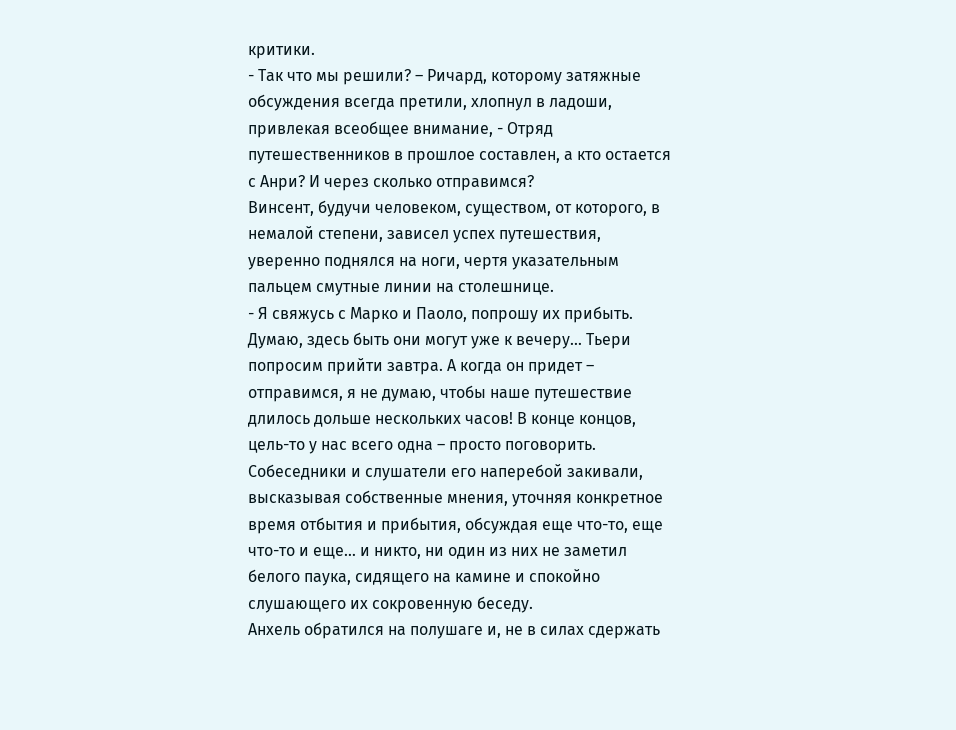критики.
- Так что мы решили? – Ричард, которому затяжные обсуждения всегда претили, хлопнул в ладоши, привлекая всеобщее внимание, - Отряд путешественников в прошлое составлен, а кто остается с Анри? И через сколько отправимся?
Винсент, будучи человеком, существом, от которого, в немалой степени, зависел успех путешествия, уверенно поднялся на ноги, чертя указательным пальцем смутные линии на столешнице.
- Я свяжусь с Марко и Паоло, попрошу их прибыть. Думаю, здесь быть они могут уже к вечеру… Тьери попросим прийти завтра. А когда он придет – отправимся, я не думаю, чтобы наше путешествие длилось дольше нескольких часов! В конце концов, цель-то у нас всего одна – просто поговорить.
Собеседники и слушатели его наперебой закивали, высказывая собственные мнения, уточняя конкретное время отбытия и прибытия, обсуждая еще что-то, еще что-то и еще… и никто, ни один из них не заметил белого паука, сидящего на камине и спокойно слушающего их сокровенную беседу.
Анхель обратился на полушаге и, не в силах сдержать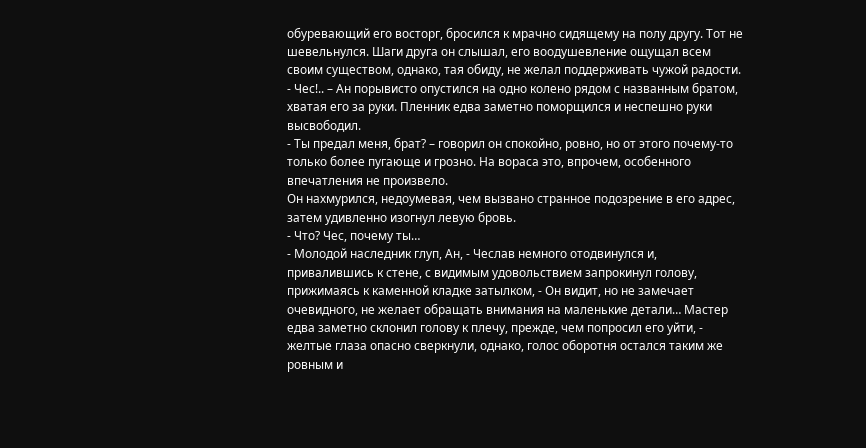обуревающий его восторг, бросился к мрачно сидящему на полу другу. Тот не шевельнулся. Шаги друга он слышал, его воодушевление ощущал всем своим существом, однако, тая обиду, не желал поддерживать чужой радости.
- Чес!.. – Ан порывисто опустился на одно колено рядом с названным братом, хватая его за руки. Пленник едва заметно поморщился и неспешно руки высвободил.
- Ты предал меня, брат? – говорил он спокойно, ровно, но от этого почему-то только более пугающе и грозно. На вораса это, впрочем, особенного впечатления не произвело.
Он нахмурился, недоумевая, чем вызвано странное подозрение в его адрес, затем удивленно изогнул левую бровь.
- Что? Чес, почему ты…
- Молодой наследник глуп, Ан, - Чеслав немного отодвинулся и, привалившись к стене, с видимым удовольствием запрокинул голову, прижимаясь к каменной кладке затылком, - Он видит, но не замечает очевидного, не желает обращать внимания на маленькие детали… Мастер едва заметно склонил голову к плечу, прежде, чем попросил его уйти, - желтые глаза опасно сверкнули, однако, голос оборотня остался таким же ровным и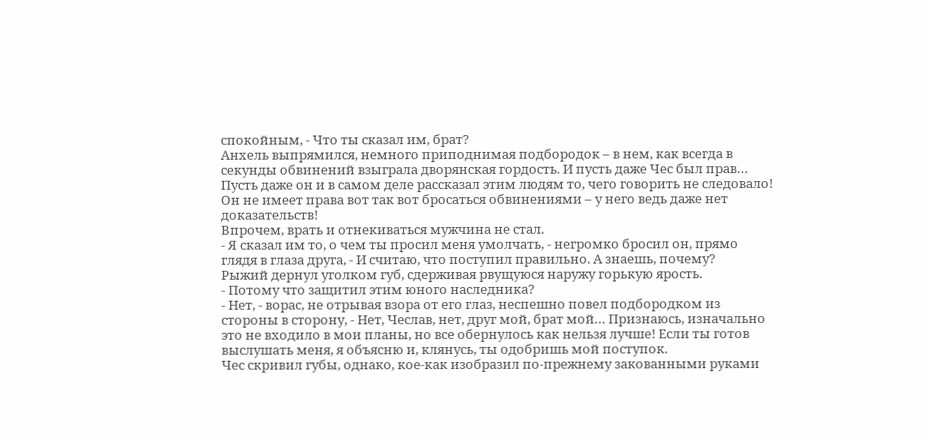спокойным, - Что ты сказал им, брат?
Анхель выпрямился, немного приподнимая подбородок – в нем, как всегда в секунды обвинений взыграла дворянская гордость. И пусть даже Чес был прав… Пусть даже он и в самом деле рассказал этим людям то, чего говорить не следовало! Он не имеет права вот так вот бросаться обвинениями – у него ведь даже нет доказательств!
Впрочем, врать и отнекиваться мужчина не стал.
- Я сказал им то, о чем ты просил меня умолчать, - негромко бросил он, прямо глядя в глаза друга, - И считаю, что поступил правильно. А знаешь, почему?
Рыжий дернул уголком губ, сдерживая рвущуюся наружу горькую ярость.
- Потому что защитил этим юного наследника?
- Нет, - ворас, не отрывая взора от его глаз, неспешно повел подбородком из стороны в сторону, - Нет, Чеслав, нет, друг мой, брат мой… Признаюсь, изначально это не входило в мои планы, но все обернулось как нельзя лучше! Если ты готов выслушать меня, я объясню и, клянусь, ты одобришь мой поступок.
Чес скривил губы, однако, кое-как изобразил по-прежнему закованными руками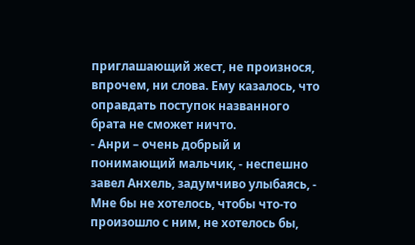приглашающий жест, не произнося, впрочем, ни слова. Ему казалось, что оправдать поступок названного брата не сможет ничто.
- Анри – очень добрый и понимающий мальчик, - неспешно завел Анхель, задумчиво улыбаясь, - Мне бы не хотелось, чтобы что-то произошло с ним, не хотелось бы,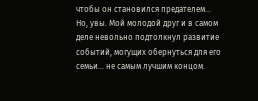чтобы он становился предателем… Но, увы. Мой молодой друг и в самом деле невольно подтолкнул развитие событий, могущих обернуться для его семьи… не самым лучшим концом.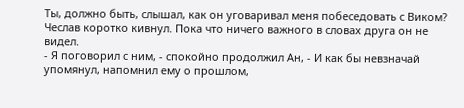Ты, должно быть, слышал, как он уговаривал меня побеседовать с Виком?
Чеслав коротко кивнул. Пока что ничего важного в словах друга он не видел.
- Я поговорил с ним, - спокойно продолжил Ан, - И как бы невзначай упомянул, напомнил ему о прошлом,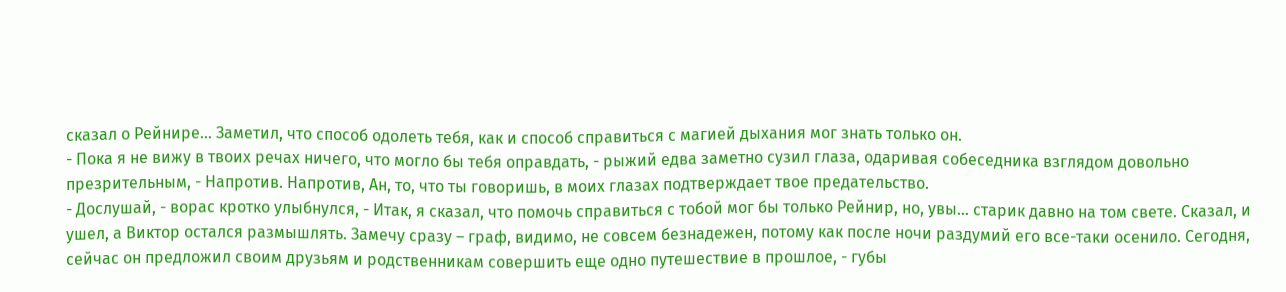сказал о Рейнире… Заметил, что способ одолеть тебя, как и способ справиться с магией дыхания мог знать только он.
- Пока я не вижу в твоих речах ничего, что могло бы тебя оправдать, - рыжий едва заметно сузил глаза, одаривая собеседника взглядом довольно презрительным, - Напротив. Напротив, Ан, то, что ты говоришь, в моих глазах подтверждает твое предательство.
- Дослушай, - ворас кротко улыбнулся, - Итак, я сказал, что помочь справиться с тобой мог бы только Рейнир, но, увы… старик давно на том свете. Сказал, и ушел, а Виктор остался размышлять. Замечу сразу – граф, видимо, не совсем безнадежен, потому как после ночи раздумий его все-таки осенило. Сегодня, сейчас он предложил своим друзьям и родственникам совершить еще одно путешествие в прошлое, - губы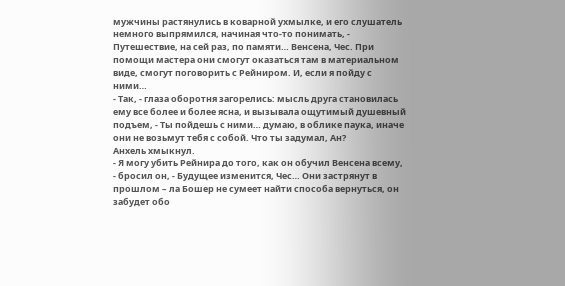мужчины растянулись в коварной ухмылке, и его слушатель немного выпрямился, начиная что-то понимать, - Путешествие, на сей раз, по памяти… Венсена, Чес. При помощи мастера они смогут оказаться там в материальном виде, смогут поговорить с Рейниром. И, если я пойду с ними…
- Так, - глаза оборотня загорелись: мысль друга становилась ему все более и более ясна, и вызывала ощутимый душевный подъем, - Ты пойдешь с ними… думаю, в облике паука, иначе они не возьмут тебя с собой. Что ты задумал, Ан?
Анхель хмыкнул.
- Я могу убить Рейнира до того, как он обучил Венсена всему, - бросил он, - Будущее изменится, Чес… Они застрянут в прошлом – ла Бошер не сумеет найти способа вернуться, он забудет обо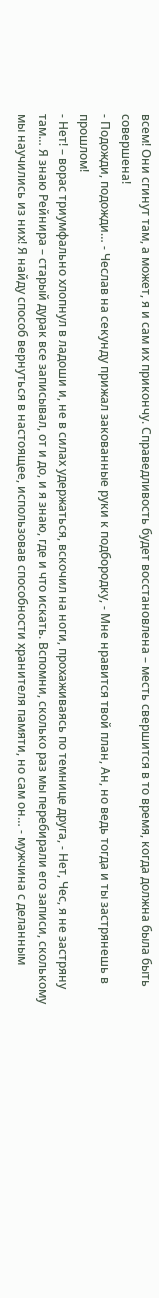всем! Они сгинут там, а может, я и сам их прикончу. Справедливость будет восстановлена – месть свершится в то время, когда должна была быть совершена!
- Подожди, подожди… - Чеслав на секунду прижал закованные руки к подбородку, - Мне нравится твой план, Ан, но ведь тогда и ты застрянешь в прошлом!
- Нет! – ворас триумфально хлопнул в ладоши и, не в силах удержаться, вскочил на ноги, прохаживаясь по темнице друга, - Нет, Чес, я не застряну там… Я знаю Рейнира – старый дурак все записывал, от и до, и я знаю, где и что искать. Вспомни, сколько раз мы перебирали его записи, сколькому мы научились из них! Я найду способ вернуться в настоящее, использовав способности хранителя памяти, но сам он… - мужчина с деланным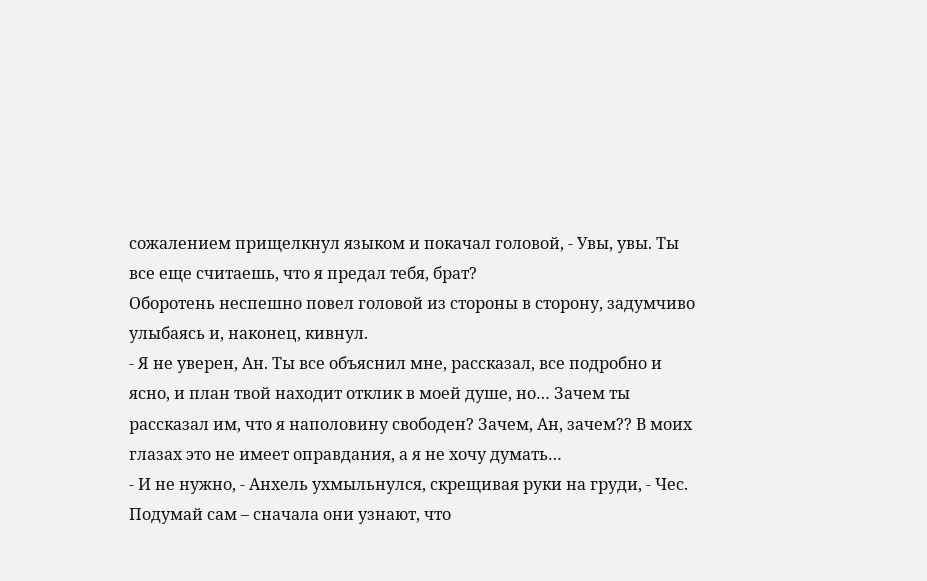сожалением прищелкнул языком и покачал головой, - Увы, увы. Ты все еще считаешь, что я предал тебя, брат?
Оборотень неспешно повел головой из стороны в сторону, задумчиво улыбаясь и, наконец, кивнул.
- Я не уверен, Ан. Ты все объяснил мне, рассказал, все подробно и ясно, и план твой находит отклик в моей душе, но… Зачем ты рассказал им, что я наполовину свободен? Зачем, Ан, зачем?? В моих глазах это не имеет оправдания, а я не хочу думать…
- И не нужно, - Анхель ухмыльнулся, скрещивая руки на груди, - Чес. Подумай сам – сначала они узнают, что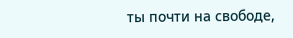ты почти на свободе,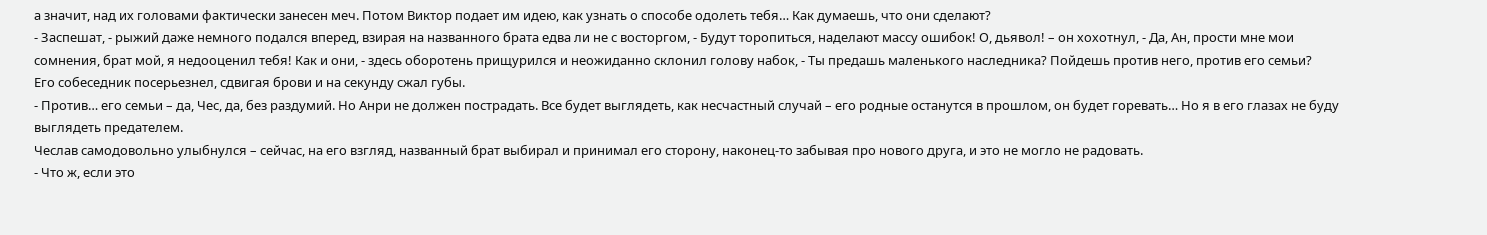а значит, над их головами фактически занесен меч. Потом Виктор подает им идею, как узнать о способе одолеть тебя… Как думаешь, что они сделают?
- Заспешат, - рыжий даже немного подался вперед, взирая на названного брата едва ли не с восторгом, - Будут торопиться, наделают массу ошибок! О, дьявол! – он хохотнул, - Да, Ан, прости мне мои сомнения, брат мой, я недооценил тебя! Как и они, - здесь оборотень прищурился и неожиданно склонил голову набок, - Ты предашь маленького наследника? Пойдешь против него, против его семьи?
Его собеседник посерьезнел, сдвигая брови и на секунду сжал губы.
- Против… его семьи – да, Чес, да, без раздумий. Но Анри не должен пострадать. Все будет выглядеть, как несчастный случай – его родные останутся в прошлом, он будет горевать… Но я в его глазах не буду выглядеть предателем.
Чеслав самодовольно улыбнулся – сейчас, на его взгляд, названный брат выбирал и принимал его сторону, наконец-то забывая про нового друга, и это не могло не радовать.
- Что ж, если это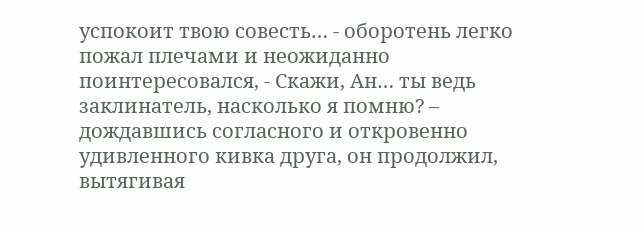успокоит твою совесть… - оборотень легко пожал плечами и неожиданно поинтересовался, - Скажи, Ан… ты ведь заклинатель, насколько я помню? – дождавшись согласного и откровенно удивленного кивка друга, он продолжил, вытягивая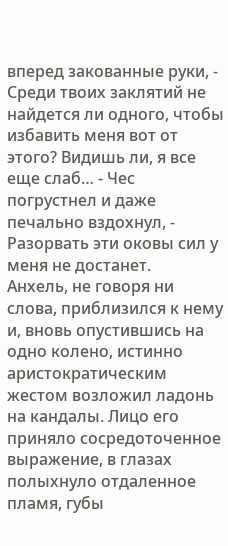вперед закованные руки, - Среди твоих заклятий не найдется ли одного, чтобы избавить меня вот от этого? Видишь ли, я все еще слаб… - Чес погрустнел и даже печально вздохнул, - Разорвать эти оковы сил у меня не достанет.
Анхель, не говоря ни слова, приблизился к нему и, вновь опустившись на одно колено, истинно аристократическим жестом возложил ладонь на кандалы. Лицо его приняло сосредоточенное выражение, в глазах полыхнуло отдаленное пламя, губы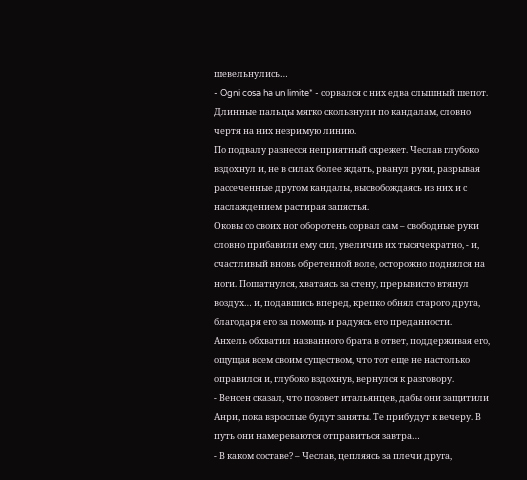шевельнулись…
- Ogni cosa ha un limite* - сорвался с них едва слышный шепот. Длинные пальцы мягко скользнули по кандалам, словно чертя на них незримую линию.
По подвалу разнесся неприятный скрежет. Чеслав глубоко вздохнул и, не в силах более ждать, рванул руки, разрывая рассеченные другом кандалы, высвобождаясь из них и с наслаждением растирая запястья.
Оковы со своих ног оборотень сорвал сам – свободные руки словно прибавили ему сил, увеличив их тысячекратно, - и, счастливый вновь обретенной воле, осторожно поднялся на ноги. Пошатнулся, хватаясь за стену, прерывисто втянул воздух… и, подавшись вперед, крепко обнял старого друга, благодаря его за помощь и радуясь его преданности.
Анхель обхватил названного брата в ответ, поддерживая его, ощущая всем своим существом, что тот еще не настолько оправился и, глубоко вздохнув, вернулся к разговору.
- Венсен сказал, что позовет итальянцев, дабы они защитили Анри, пока взрослые будут заняты. Те прибудут к вечеру. В путь они намереваются отправиться завтра…
- В каком составе? – Чеслав, цепляясь за плечи друга,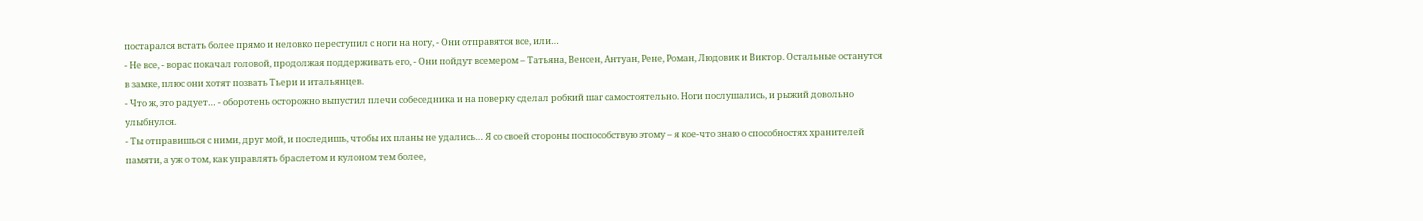постарался встать более прямо и неловко переступил с ноги на ногу, - Они отправятся все, или…
- Не все, - ворас покачал головой, продолжая поддерживать его, - Они пойдут всемером – Татьяна, Венсен, Антуан, Рене, Роман, Людовик и Виктор. Остальные останутся в замке, плюс они хотят позвать Тьери и итальянцев.
- Что ж, это радует… - оборотень осторожно выпустил плечи собеседника и на поверку сделал робкий шаг самостоятельно. Ноги послушались, и рыжий довольно улыбнулся.
- Ты отправишься с ними, друг мой, и последишь, чтобы их планы не удались… Я со своей стороны поспособствую этому – я кое-что знаю о способностях хранителей памяти, а уж о том, как управлять браслетом и кулоном тем более,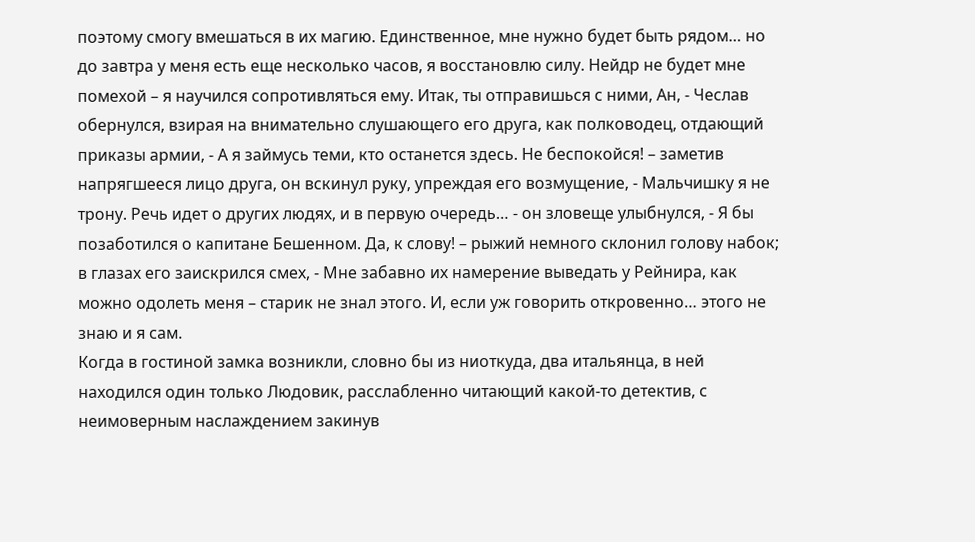поэтому смогу вмешаться в их магию. Единственное, мне нужно будет быть рядом… но до завтра у меня есть еще несколько часов, я восстановлю силу. Нейдр не будет мне помехой – я научился сопротивляться ему. Итак, ты отправишься с ними, Ан, - Чеслав обернулся, взирая на внимательно слушающего его друга, как полководец, отдающий приказы армии, - А я займусь теми, кто останется здесь. Не беспокойся! – заметив напрягшееся лицо друга, он вскинул руку, упреждая его возмущение, - Мальчишку я не трону. Речь идет о других людях, и в первую очередь… - он зловеще улыбнулся, - Я бы позаботился о капитане Бешенном. Да, к слову! – рыжий немного склонил голову набок; в глазах его заискрился смех, - Мне забавно их намерение выведать у Рейнира, как можно одолеть меня – старик не знал этого. И, если уж говорить откровенно… этого не знаю и я сам.
Когда в гостиной замка возникли, словно бы из ниоткуда, два итальянца, в ней находился один только Людовик, расслабленно читающий какой-то детектив, с неимоверным наслаждением закинув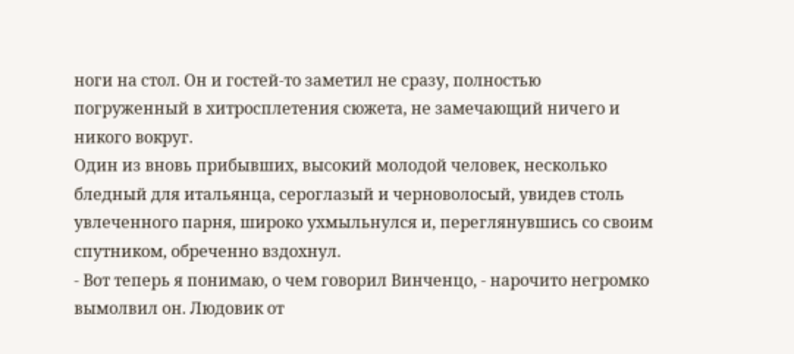ноги на стол. Он и гостей-то заметил не сразу, полностью погруженный в хитросплетения сюжета, не замечающий ничего и никого вокруг.
Один из вновь прибывших, высокий молодой человек, несколько бледный для итальянца, сероглазый и черноволосый, увидев столь увлеченного парня, широко ухмыльнулся и, переглянувшись со своим спутником, обреченно вздохнул.
- Вот теперь я понимаю, о чем говорил Винченцо, - нарочито негромко вымолвил он. Людовик от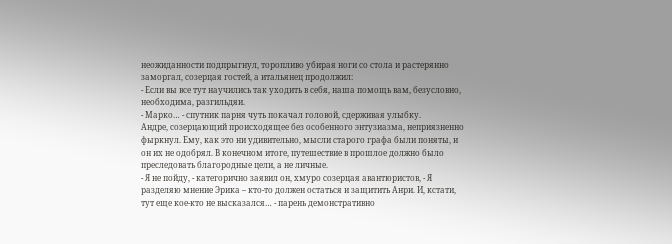неожиданности подпрыгнул, торопливо убирая ноги со стола и растерянно заморгал, созерцая гостей, а итальянец продолжил:
- Если вы все тут научились так уходить в себя, наша помощь вам, безусловно, необходима, разгильдяи.
- Марко… - спутник парня чуть покачал головой, сдерживая улыбку.
Андре, созерцающий происходящее без особенного энтузиазма, неприязненно фыркнул. Ему, как это ни удивительно, мысли старого графа были поняты, и он их не одобрял. В конечном итоге, путешествие в прошлое должно было преследовать благородные цели, а не личные.
- Я не пойду, - категорично заявил он, хмуро созерцая авантюристов, - Я разделяю мнение Эрика – кто-то должен остаться и защитить Анри. И, кстати, тут еще кое-кто не высказался… - парень демонстративно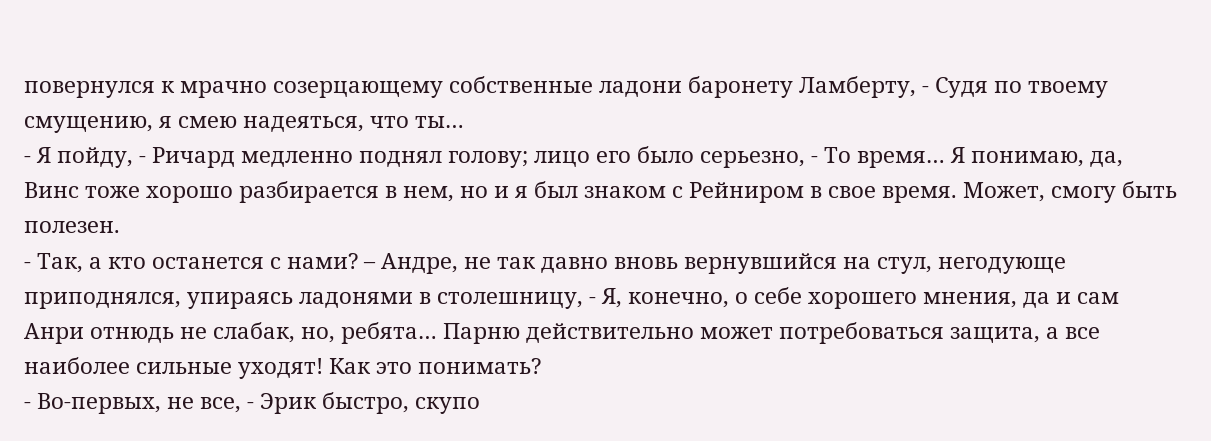повернулся к мрачно созерцающему собственные ладони баронету Ламберту, - Судя по твоему смущению, я смею надеяться, что ты…
- Я пойду, - Ричард медленно поднял голову; лицо его было серьезно, - То время… Я понимаю, да, Винс тоже хорошо разбирается в нем, но и я был знаком с Рейниром в свое время. Может, смогу быть полезен.
- Так, а кто останется с нами? – Андре, не так давно вновь вернувшийся на стул, негодующе приподнялся, упираясь ладонями в столешницу, - Я, конечно, о себе хорошего мнения, да и сам Анри отнюдь не слабак, но, ребята… Парню действительно может потребоваться защита, а все наиболее сильные уходят! Как это понимать?
- Во-первых, не все, - Эрик быстро, скупо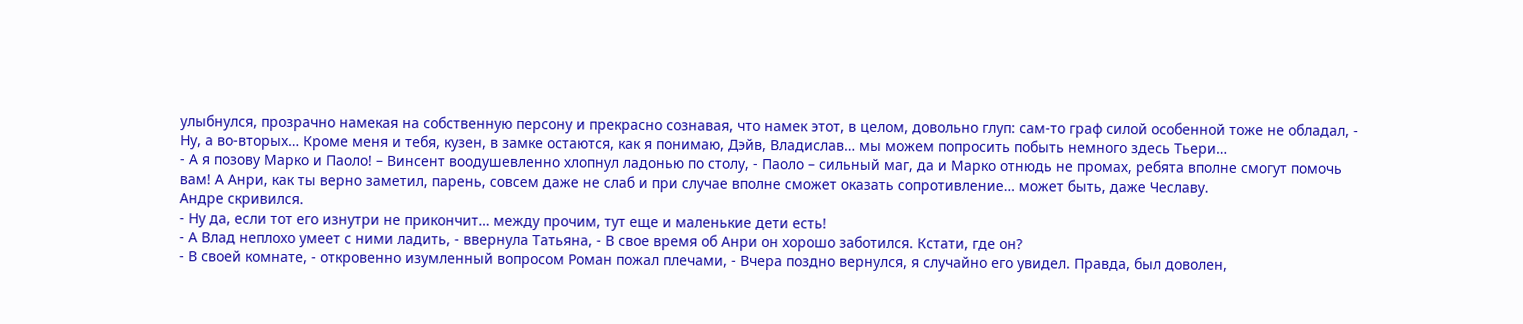улыбнулся, прозрачно намекая на собственную персону и прекрасно сознавая, что намек этот, в целом, довольно глуп: сам-то граф силой особенной тоже не обладал, - Ну, а во-вторых… Кроме меня и тебя, кузен, в замке остаются, как я понимаю, Дэйв, Владислав… мы можем попросить побыть немного здесь Тьери…
- А я позову Марко и Паоло! – Винсент воодушевленно хлопнул ладонью по столу, - Паоло – сильный маг, да и Марко отнюдь не промах, ребята вполне смогут помочь вам! А Анри, как ты верно заметил, парень, совсем даже не слаб и при случае вполне сможет оказать сопротивление… может быть, даже Чеславу.
Андре скривился.
- Ну да, если тот его изнутри не прикончит… между прочим, тут еще и маленькие дети есть!
- А Влад неплохо умеет с ними ладить, - ввернула Татьяна, - В свое время об Анри он хорошо заботился. Кстати, где он?
- В своей комнате, - откровенно изумленный вопросом Роман пожал плечами, - Вчера поздно вернулся, я случайно его увидел. Правда, был доволен,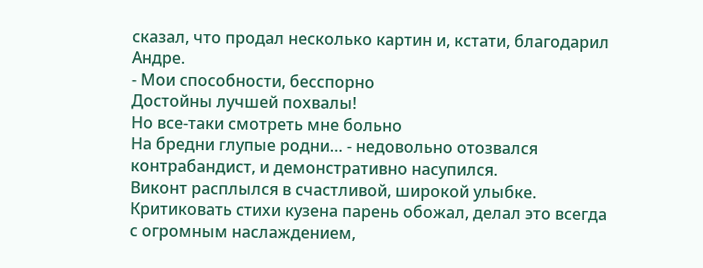сказал, что продал несколько картин и, кстати, благодарил Андре.
- Мои способности, бесспорно
Достойны лучшей похвалы!
Но все-таки смотреть мне больно
На бредни глупые родни… - недовольно отозвался контрабандист, и демонстративно насупился.
Виконт расплылся в счастливой, широкой улыбке. Критиковать стихи кузена парень обожал, делал это всегда с огромным наслаждением,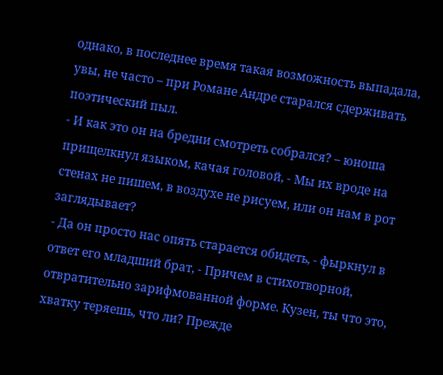однако, в последнее время такая возможность выпадала, увы, не часто – при Романе Андре старался сдерживать поэтический пыл.
- И как это он на бредни смотреть собрался? – юноша прищелкнул языком, качая головой, - Мы их вроде на стенах не пишем, в воздухе не рисуем, или он нам в рот заглядывает?
- Да он просто нас опять старается обидеть, - фыркнул в ответ его младший брат, - Причем в стихотворной, отвратительно зарифмованной форме. Кузен, ты что это, хватку теряешь, что ли? Прежде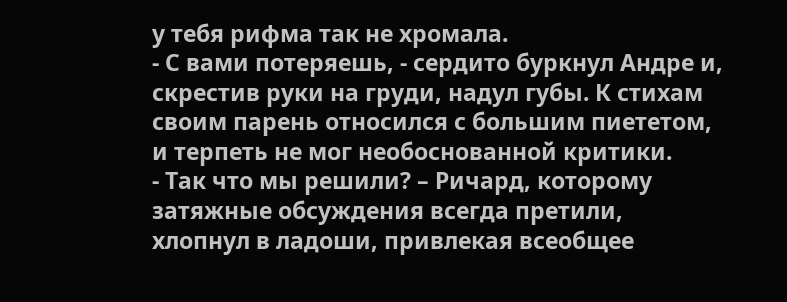у тебя рифма так не хромала.
- С вами потеряешь, - сердито буркнул Андре и, скрестив руки на груди, надул губы. К стихам своим парень относился с большим пиететом, и терпеть не мог необоснованной критики.
- Так что мы решили? – Ричард, которому затяжные обсуждения всегда претили, хлопнул в ладоши, привлекая всеобщее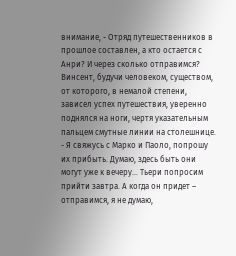внимание, - Отряд путешественников в прошлое составлен, а кто остается с Анри? И через сколько отправимся?
Винсент, будучи человеком, существом, от которого, в немалой степени, зависел успех путешествия, уверенно поднялся на ноги, чертя указательным пальцем смутные линии на столешнице.
- Я свяжусь с Марко и Паоло, попрошу их прибыть. Думаю, здесь быть они могут уже к вечеру… Тьери попросим прийти завтра. А когда он придет – отправимся, я не думаю,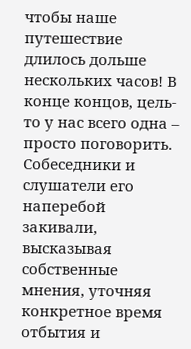чтобы наше путешествие длилось дольше нескольких часов! В конце концов, цель-то у нас всего одна – просто поговорить.
Собеседники и слушатели его наперебой закивали, высказывая собственные мнения, уточняя конкретное время отбытия и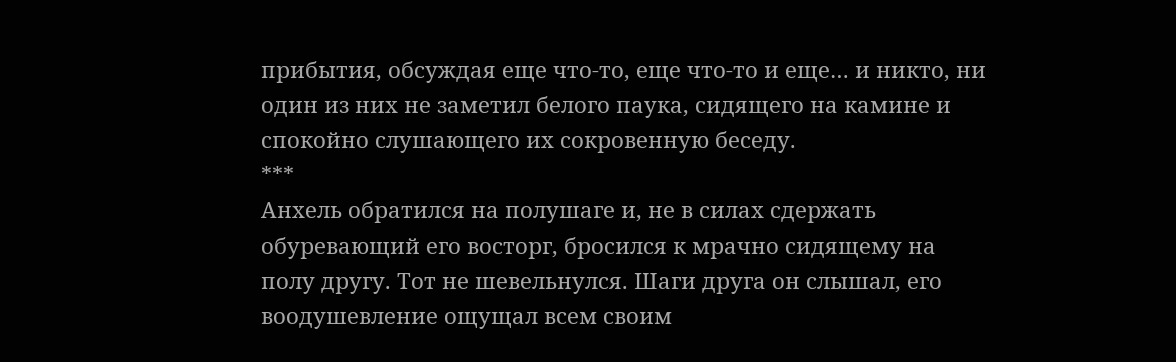прибытия, обсуждая еще что-то, еще что-то и еще… и никто, ни один из них не заметил белого паука, сидящего на камине и спокойно слушающего их сокровенную беседу.
***
Анхель обратился на полушаге и, не в силах сдержать обуревающий его восторг, бросился к мрачно сидящему на полу другу. Тот не шевельнулся. Шаги друга он слышал, его воодушевление ощущал всем своим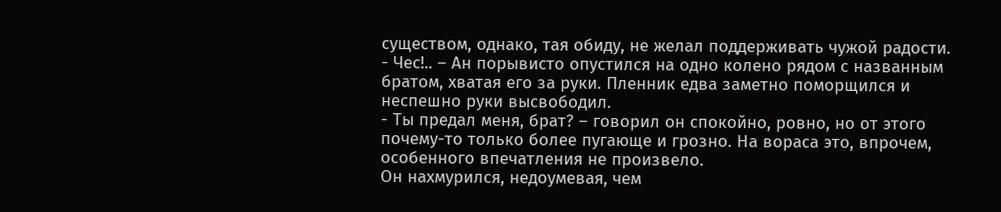существом, однако, тая обиду, не желал поддерживать чужой радости.
- Чес!.. – Ан порывисто опустился на одно колено рядом с названным братом, хватая его за руки. Пленник едва заметно поморщился и неспешно руки высвободил.
- Ты предал меня, брат? – говорил он спокойно, ровно, но от этого почему-то только более пугающе и грозно. На вораса это, впрочем, особенного впечатления не произвело.
Он нахмурился, недоумевая, чем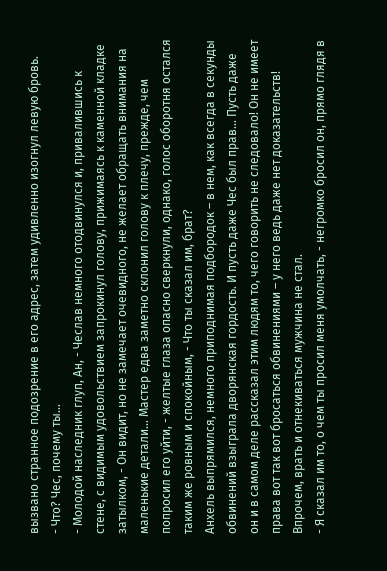вызвано странное подозрение в его адрес, затем удивленно изогнул левую бровь.
- Что? Чес, почему ты…
- Молодой наследник глуп, Ан, - Чеслав немного отодвинулся и, привалившись к стене, с видимым удовольствием запрокинул голову, прижимаясь к каменной кладке затылком, - Он видит, но не замечает очевидного, не желает обращать внимания на маленькие детали… Мастер едва заметно склонил голову к плечу, прежде, чем попросил его уйти, - желтые глаза опасно сверкнули, однако, голос оборотня остался таким же ровным и спокойным, - Что ты сказал им, брат?
Анхель выпрямился, немного приподнимая подбородок – в нем, как всегда в секунды обвинений взыграла дворянская гордость. И пусть даже Чес был прав… Пусть даже он и в самом деле рассказал этим людям то, чего говорить не следовало! Он не имеет права вот так вот бросаться обвинениями – у него ведь даже нет доказательств!
Впрочем, врать и отнекиваться мужчина не стал.
- Я сказал им то, о чем ты просил меня умолчать, - негромко бросил он, прямо глядя в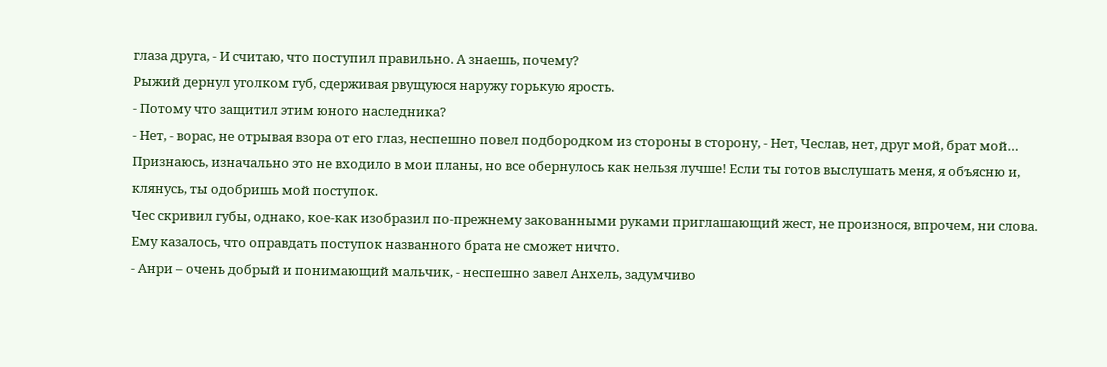глаза друга, - И считаю, что поступил правильно. А знаешь, почему?
Рыжий дернул уголком губ, сдерживая рвущуюся наружу горькую ярость.
- Потому что защитил этим юного наследника?
- Нет, - ворас, не отрывая взора от его глаз, неспешно повел подбородком из стороны в сторону, - Нет, Чеслав, нет, друг мой, брат мой… Признаюсь, изначально это не входило в мои планы, но все обернулось как нельзя лучше! Если ты готов выслушать меня, я объясню и, клянусь, ты одобришь мой поступок.
Чес скривил губы, однако, кое-как изобразил по-прежнему закованными руками приглашающий жест, не произнося, впрочем, ни слова. Ему казалось, что оправдать поступок названного брата не сможет ничто.
- Анри – очень добрый и понимающий мальчик, - неспешно завел Анхель, задумчиво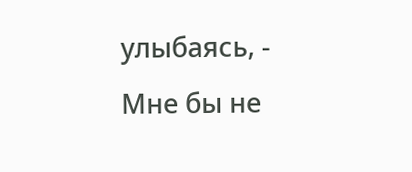улыбаясь, - Мне бы не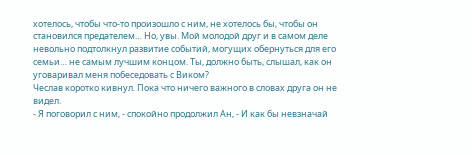хотелось, чтобы что-то произошло с ним, не хотелось бы, чтобы он становился предателем… Но, увы. Мой молодой друг и в самом деле невольно подтолкнул развитие событий, могущих обернуться для его семьи… не самым лучшим концом. Ты, должно быть, слышал, как он уговаривал меня побеседовать с Виком?
Чеслав коротко кивнул. Пока что ничего важного в словах друга он не видел.
- Я поговорил с ним, - спокойно продолжил Ан, - И как бы невзначай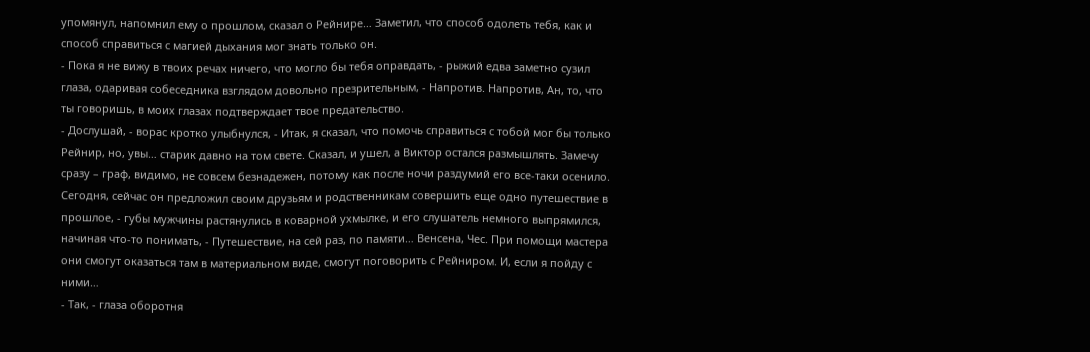упомянул, напомнил ему о прошлом, сказал о Рейнире… Заметил, что способ одолеть тебя, как и способ справиться с магией дыхания мог знать только он.
- Пока я не вижу в твоих речах ничего, что могло бы тебя оправдать, - рыжий едва заметно сузил глаза, одаривая собеседника взглядом довольно презрительным, - Напротив. Напротив, Ан, то, что ты говоришь, в моих глазах подтверждает твое предательство.
- Дослушай, - ворас кротко улыбнулся, - Итак, я сказал, что помочь справиться с тобой мог бы только Рейнир, но, увы… старик давно на том свете. Сказал, и ушел, а Виктор остался размышлять. Замечу сразу – граф, видимо, не совсем безнадежен, потому как после ночи раздумий его все-таки осенило. Сегодня, сейчас он предложил своим друзьям и родственникам совершить еще одно путешествие в прошлое, - губы мужчины растянулись в коварной ухмылке, и его слушатель немного выпрямился, начиная что-то понимать, - Путешествие, на сей раз, по памяти… Венсена, Чес. При помощи мастера они смогут оказаться там в материальном виде, смогут поговорить с Рейниром. И, если я пойду с ними…
- Так, - глаза оборотня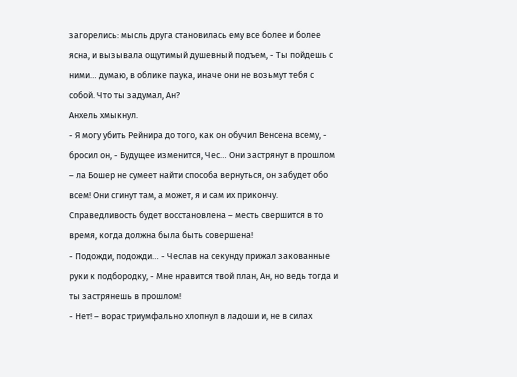загорелись: мысль друга становилась ему все более и более ясна, и вызывала ощутимый душевный подъем, - Ты пойдешь с ними… думаю, в облике паука, иначе они не возьмут тебя с собой. Что ты задумал, Ан?
Анхель хмыкнул.
- Я могу убить Рейнира до того, как он обучил Венсена всему, - бросил он, - Будущее изменится, Чес… Они застрянут в прошлом – ла Бошер не сумеет найти способа вернуться, он забудет обо всем! Они сгинут там, а может, я и сам их прикончу. Справедливость будет восстановлена – месть свершится в то время, когда должна была быть совершена!
- Подожди, подожди… - Чеслав на секунду прижал закованные руки к подбородку, - Мне нравится твой план, Ан, но ведь тогда и ты застрянешь в прошлом!
- Нет! – ворас триумфально хлопнул в ладоши и, не в силах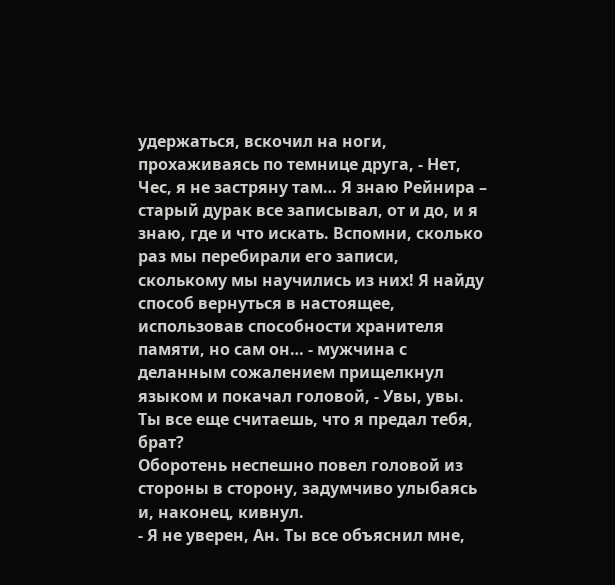удержаться, вскочил на ноги, прохаживаясь по темнице друга, - Нет, Чес, я не застряну там… Я знаю Рейнира – старый дурак все записывал, от и до, и я знаю, где и что искать. Вспомни, сколько раз мы перебирали его записи, сколькому мы научились из них! Я найду способ вернуться в настоящее, использовав способности хранителя памяти, но сам он… - мужчина с деланным сожалением прищелкнул языком и покачал головой, - Увы, увы. Ты все еще считаешь, что я предал тебя, брат?
Оборотень неспешно повел головой из стороны в сторону, задумчиво улыбаясь и, наконец, кивнул.
- Я не уверен, Ан. Ты все объяснил мне,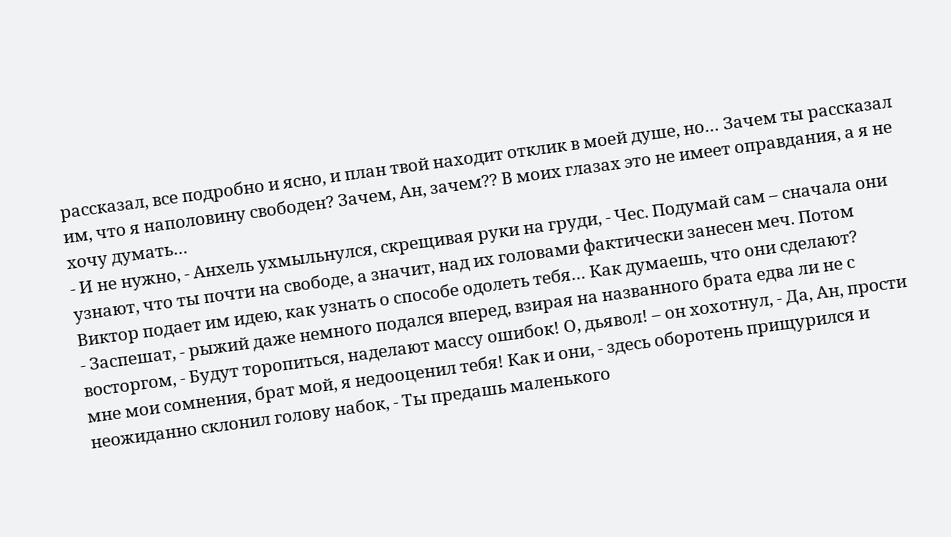рассказал, все подробно и ясно, и план твой находит отклик в моей душе, но… Зачем ты рассказал им, что я наполовину свободен? Зачем, Ан, зачем?? В моих глазах это не имеет оправдания, а я не хочу думать…
- И не нужно, - Анхель ухмыльнулся, скрещивая руки на груди, - Чес. Подумай сам – сначала они узнают, что ты почти на свободе, а значит, над их головами фактически занесен меч. Потом Виктор подает им идею, как узнать о способе одолеть тебя… Как думаешь, что они сделают?
- Заспешат, - рыжий даже немного подался вперед, взирая на названного брата едва ли не с восторгом, - Будут торопиться, наделают массу ошибок! О, дьявол! – он хохотнул, - Да, Ан, прости мне мои сомнения, брат мой, я недооценил тебя! Как и они, - здесь оборотень прищурился и неожиданно склонил голову набок, - Ты предашь маленького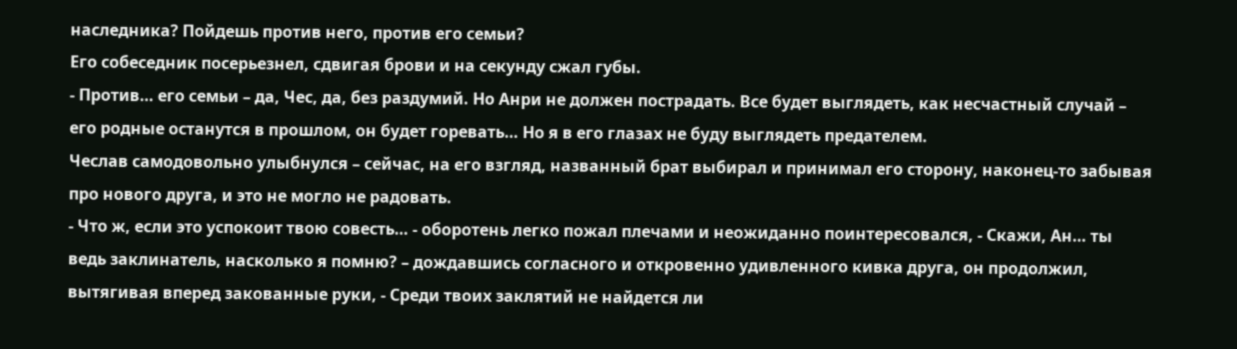наследника? Пойдешь против него, против его семьи?
Его собеседник посерьезнел, сдвигая брови и на секунду сжал губы.
- Против… его семьи – да, Чес, да, без раздумий. Но Анри не должен пострадать. Все будет выглядеть, как несчастный случай – его родные останутся в прошлом, он будет горевать… Но я в его глазах не буду выглядеть предателем.
Чеслав самодовольно улыбнулся – сейчас, на его взгляд, названный брат выбирал и принимал его сторону, наконец-то забывая про нового друга, и это не могло не радовать.
- Что ж, если это успокоит твою совесть… - оборотень легко пожал плечами и неожиданно поинтересовался, - Скажи, Ан… ты ведь заклинатель, насколько я помню? – дождавшись согласного и откровенно удивленного кивка друга, он продолжил, вытягивая вперед закованные руки, - Среди твоих заклятий не найдется ли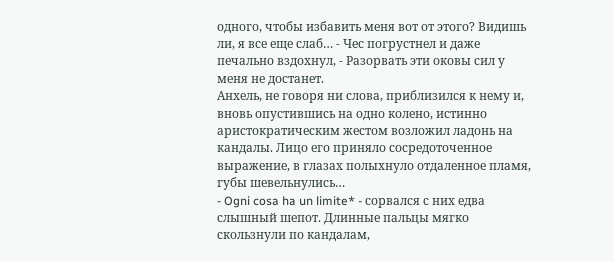одного, чтобы избавить меня вот от этого? Видишь ли, я все еще слаб… - Чес погрустнел и даже печально вздохнул, - Разорвать эти оковы сил у меня не достанет.
Анхель, не говоря ни слова, приблизился к нему и, вновь опустившись на одно колено, истинно аристократическим жестом возложил ладонь на кандалы. Лицо его приняло сосредоточенное выражение, в глазах полыхнуло отдаленное пламя, губы шевельнулись…
- Ogni cosa ha un limite* - сорвался с них едва слышный шепот. Длинные пальцы мягко скользнули по кандалам,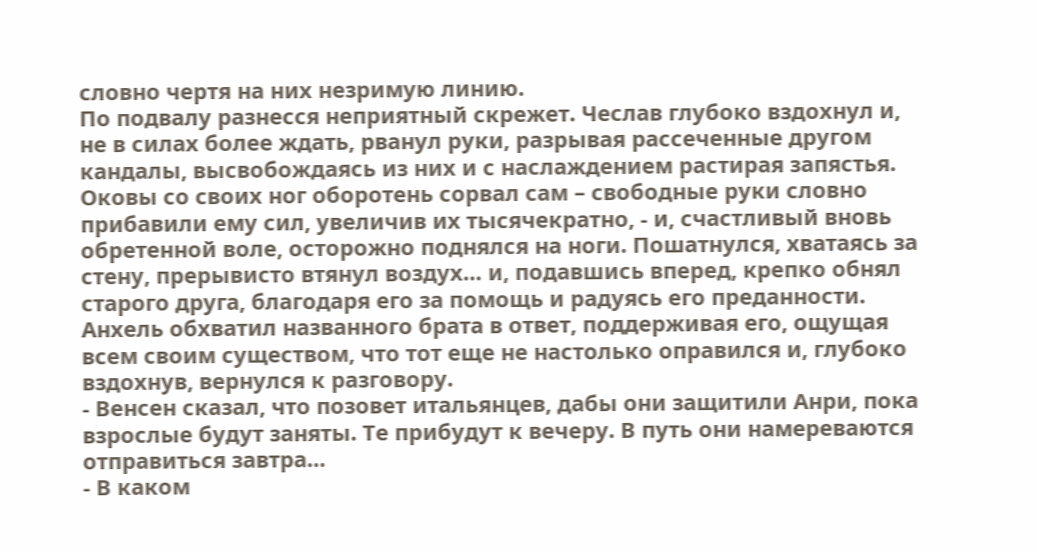словно чертя на них незримую линию.
По подвалу разнесся неприятный скрежет. Чеслав глубоко вздохнул и, не в силах более ждать, рванул руки, разрывая рассеченные другом кандалы, высвобождаясь из них и с наслаждением растирая запястья.
Оковы со своих ног оборотень сорвал сам – свободные руки словно прибавили ему сил, увеличив их тысячекратно, - и, счастливый вновь обретенной воле, осторожно поднялся на ноги. Пошатнулся, хватаясь за стену, прерывисто втянул воздух… и, подавшись вперед, крепко обнял старого друга, благодаря его за помощь и радуясь его преданности.
Анхель обхватил названного брата в ответ, поддерживая его, ощущая всем своим существом, что тот еще не настолько оправился и, глубоко вздохнув, вернулся к разговору.
- Венсен сказал, что позовет итальянцев, дабы они защитили Анри, пока взрослые будут заняты. Те прибудут к вечеру. В путь они намереваются отправиться завтра…
- В каком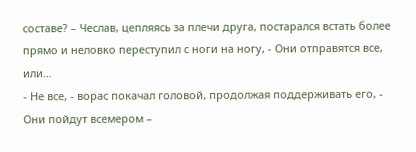составе? – Чеслав, цепляясь за плечи друга, постарался встать более прямо и неловко переступил с ноги на ногу, - Они отправятся все, или…
- Не все, - ворас покачал головой, продолжая поддерживать его, - Они пойдут всемером –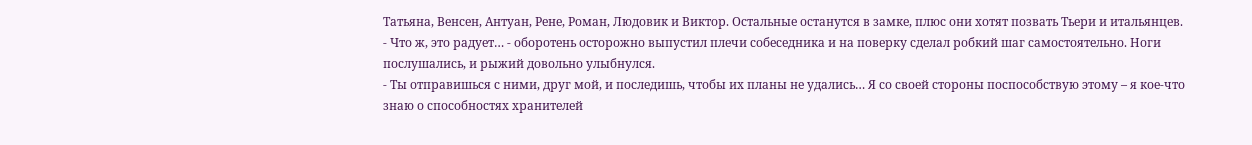Татьяна, Венсен, Антуан, Рене, Роман, Людовик и Виктор. Остальные останутся в замке, плюс они хотят позвать Тьери и итальянцев.
- Что ж, это радует… - оборотень осторожно выпустил плечи собеседника и на поверку сделал робкий шаг самостоятельно. Ноги послушались, и рыжий довольно улыбнулся.
- Ты отправишься с ними, друг мой, и последишь, чтобы их планы не удались… Я со своей стороны поспособствую этому – я кое-что знаю о способностях хранителей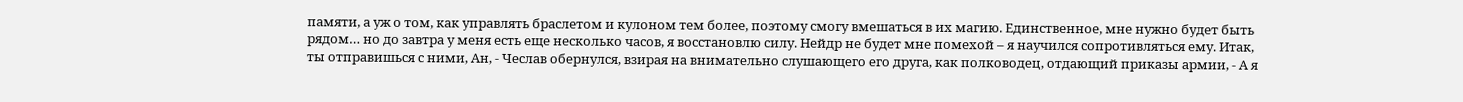памяти, а уж о том, как управлять браслетом и кулоном тем более, поэтому смогу вмешаться в их магию. Единственное, мне нужно будет быть рядом… но до завтра у меня есть еще несколько часов, я восстановлю силу. Нейдр не будет мне помехой – я научился сопротивляться ему. Итак, ты отправишься с ними, Ан, - Чеслав обернулся, взирая на внимательно слушающего его друга, как полководец, отдающий приказы армии, - А я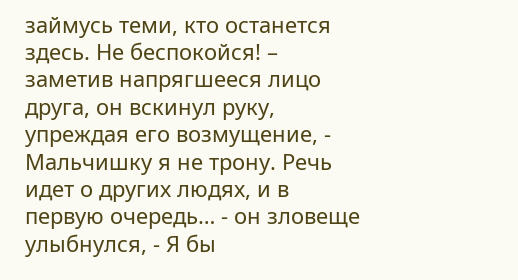займусь теми, кто останется здесь. Не беспокойся! – заметив напрягшееся лицо друга, он вскинул руку, упреждая его возмущение, - Мальчишку я не трону. Речь идет о других людях, и в первую очередь… - он зловеще улыбнулся, - Я бы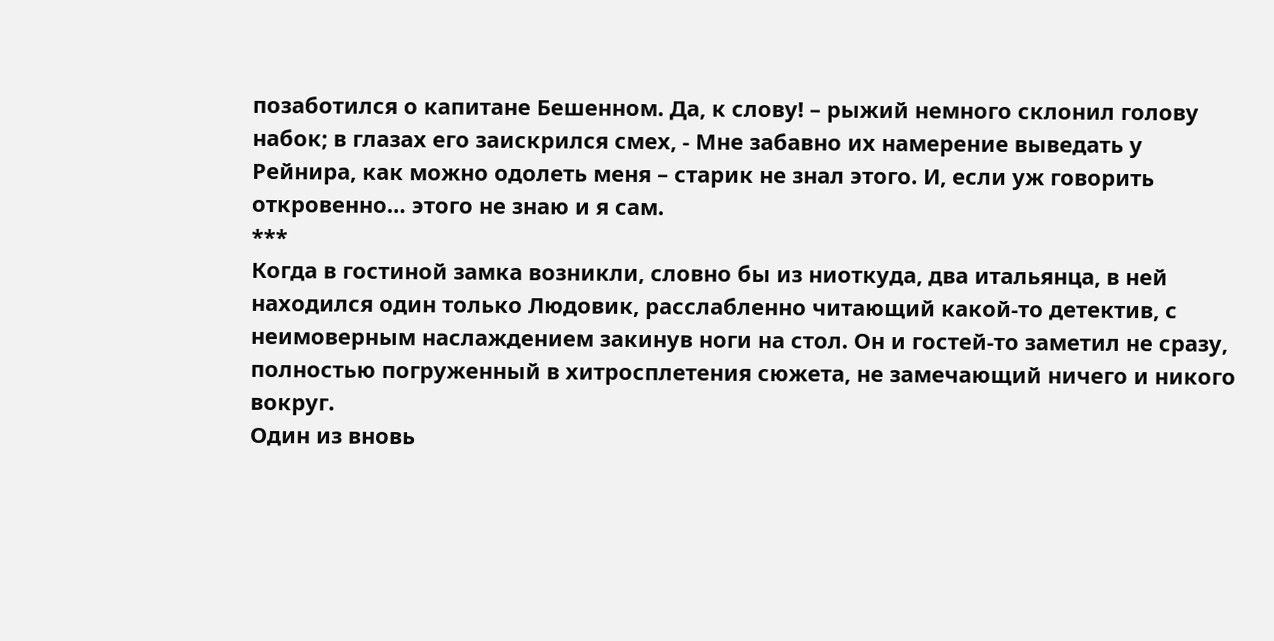позаботился о капитане Бешенном. Да, к слову! – рыжий немного склонил голову набок; в глазах его заискрился смех, - Мне забавно их намерение выведать у Рейнира, как можно одолеть меня – старик не знал этого. И, если уж говорить откровенно… этого не знаю и я сам.
***
Когда в гостиной замка возникли, словно бы из ниоткуда, два итальянца, в ней находился один только Людовик, расслабленно читающий какой-то детектив, с неимоверным наслаждением закинув ноги на стол. Он и гостей-то заметил не сразу, полностью погруженный в хитросплетения сюжета, не замечающий ничего и никого вокруг.
Один из вновь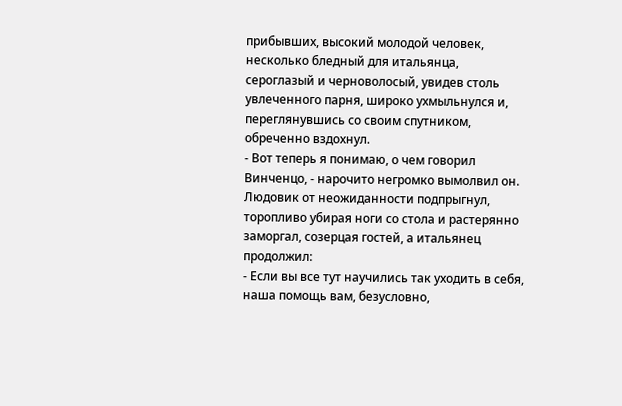прибывших, высокий молодой человек, несколько бледный для итальянца, сероглазый и черноволосый, увидев столь увлеченного парня, широко ухмыльнулся и, переглянувшись со своим спутником, обреченно вздохнул.
- Вот теперь я понимаю, о чем говорил Винченцо, - нарочито негромко вымолвил он. Людовик от неожиданности подпрыгнул, торопливо убирая ноги со стола и растерянно заморгал, созерцая гостей, а итальянец продолжил:
- Если вы все тут научились так уходить в себя, наша помощь вам, безусловно,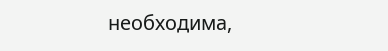необходима,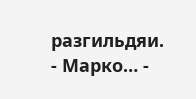разгильдяи.
- Марко… -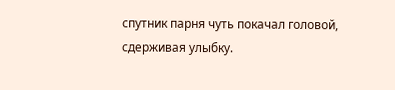спутник парня чуть покачал головой, сдерживая улыбку.